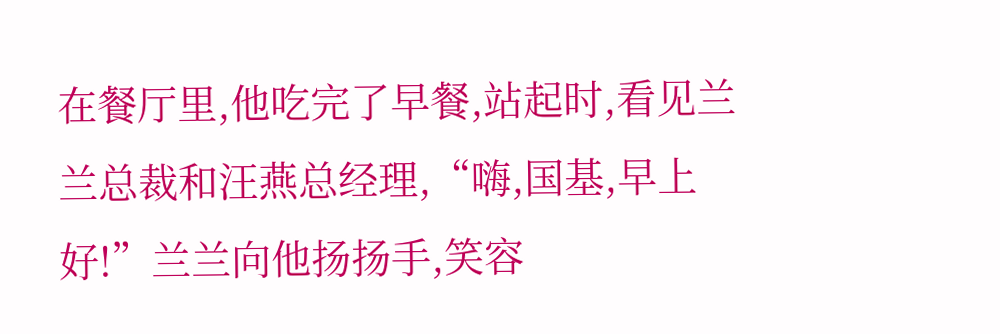在餐厅里,他吃完了早餐,站起时,看见兰兰总裁和汪燕总经理,“嗨,国基,早上好!”兰兰向他扬扬手,笑容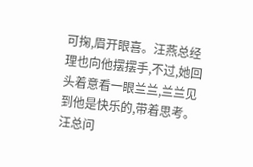可掬,眉开眼喜。汪燕总经理也向他摆摆手,不过,她回头着意看一眼兰兰,兰兰见到他是快乐的,带着思考。
汪总问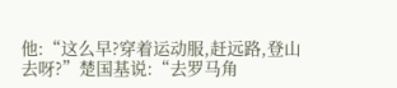他:“这么早?穿着运动服,赶远路,登山去呀?”楚国基说:“去罗马角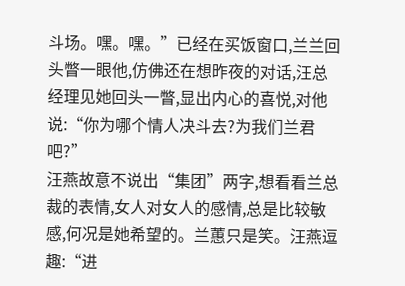斗场。嘿。嘿。”已经在买饭窗口,兰兰回头瞥一眼他,仿佛还在想昨夜的对话,汪总经理见她回头一瞥,显出内心的喜悦,对他说:“你为哪个情人决斗去?为我们兰君吧?”
汪燕故意不说出“集团”两字,想看看兰总裁的表情,女人对女人的感情,总是比较敏感,何况是她希望的。兰蕙只是笑。汪燕逗趣:“进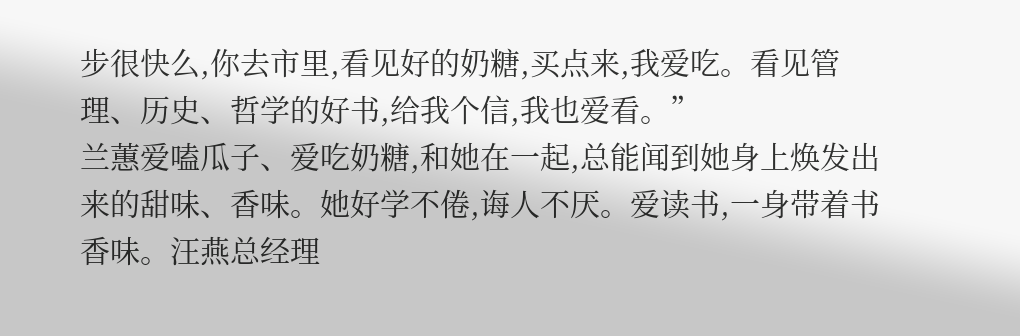步很快么,你去市里,看见好的奶糖,买点来,我爱吃。看见管理、历史、哲学的好书,给我个信,我也爱看。”
兰蕙爱嗑瓜子、爱吃奶糖,和她在一起,总能闻到她身上焕发出来的甜味、香味。她好学不倦,诲人不厌。爱读书,一身带着书香味。汪燕总经理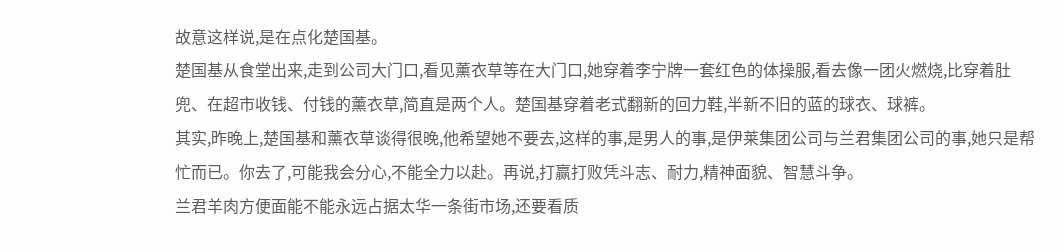故意这样说,是在点化楚国基。
楚国基从食堂出来,走到公司大门口,看见薰衣草等在大门口,她穿着李宁牌一套红色的体操服,看去像一团火燃烧,比穿着肚兜、在超市收钱、付钱的薰衣草,简直是两个人。楚国基穿着老式翻新的回力鞋,半新不旧的蓝的球衣、球裤。
其实,昨晚上,楚国基和薰衣草谈得很晚,他希望她不要去,这样的事,是男人的事,是伊莱集团公司与兰君集团公司的事,她只是帮忙而已。你去了,可能我会分心,不能全力以赴。再说,打赢打败凭斗志、耐力,精神面貌、智慧斗争。
兰君羊肉方便面能不能永远占据太华一条街市场,还要看质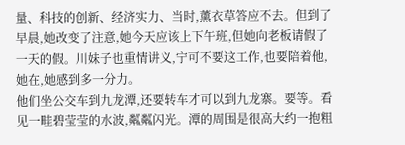量、科技的创新、经济实力、当时,薰衣草答应不去。但到了早晨,她改变了注意,她今天应该上下午班,但她向老板请假了一天的假。川妹子也重情讲义,宁可不要这工作,也要陪着他,她在,她感到多一分力。
他们坐公交车到九龙潭,还要转车才可以到九龙寨。要等。看见一畦碧莹莹的水波,粼粼闪光。潭的周围是很高大约一抱粗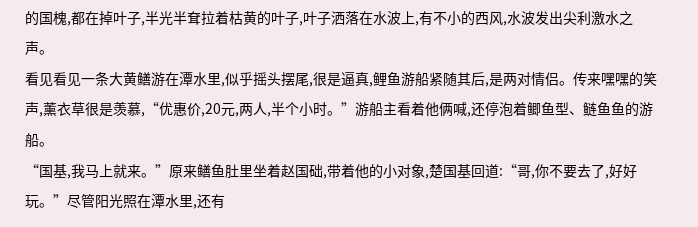的国槐,都在掉叶子,半光半耷拉着枯黄的叶子,叶子洒落在水波上,有不小的西风,水波发出尖利激水之声。
看见看见一条大黄鳝游在潭水里,似乎摇头摆尾,很是逼真,鲤鱼游船紧随其后,是两对情侣。传来嘿嘿的笑声,薰衣草很是羡慕,“优惠价,20元,两人,半个小时。”游船主看着他俩喊,还停泡着鲫鱼型、鲢鱼鱼的游船。
“国基,我马上就来。”原来鳝鱼肚里坐着赵国础,带着他的小对象,楚国基回道:“哥,你不要去了,好好玩。”尽管阳光照在潭水里,还有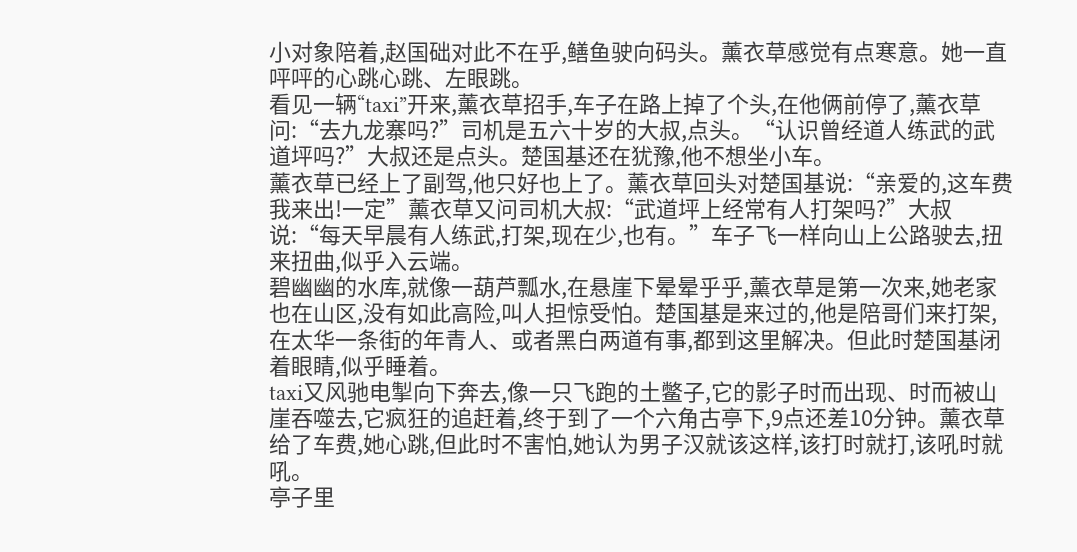小对象陪着,赵国础对此不在乎,鳝鱼驶向码头。薰衣草感觉有点寒意。她一直呯呯的心跳心跳、左眼跳。
看见一辆“taxi”开来,薰衣草招手,车子在路上掉了个头,在他俩前停了,薰衣草问:“去九龙寨吗?”司机是五六十岁的大叔,点头。“认识曾经道人练武的武道坪吗?”大叔还是点头。楚国基还在犹豫,他不想坐小车。
薰衣草已经上了副驾,他只好也上了。薰衣草回头对楚国基说:“亲爱的,这车费我来出!一定”薰衣草又问司机大叔:“武道坪上经常有人打架吗?”大叔说:“每天早晨有人练武,打架,现在少,也有。”车子飞一样向山上公路驶去,扭来扭曲,似乎入云端。
碧幽幽的水库,就像一葫芦瓢水,在悬崖下晕晕乎乎,薰衣草是第一次来,她老家也在山区,没有如此高险,叫人担惊受怕。楚国基是来过的,他是陪哥们来打架,在太华一条街的年青人、或者黑白两道有事,都到这里解决。但此时楚国基闭着眼睛,似乎睡着。
taxi又风驰电掣向下奔去,像一只飞跑的土鳖子,它的影子时而出现、时而被山崖吞噬去,它疯狂的追赶着,终于到了一个六角古亭下,9点还差10分钟。薰衣草给了车费,她心跳,但此时不害怕,她认为男子汉就该这样,该打时就打,该吼时就吼。
亭子里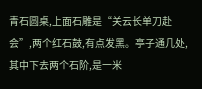青石圆桌,上面石雕是“关云长单刀赴会”,两个红石鼓,有点发黑。亭子通几处,其中下去两个石阶,是一米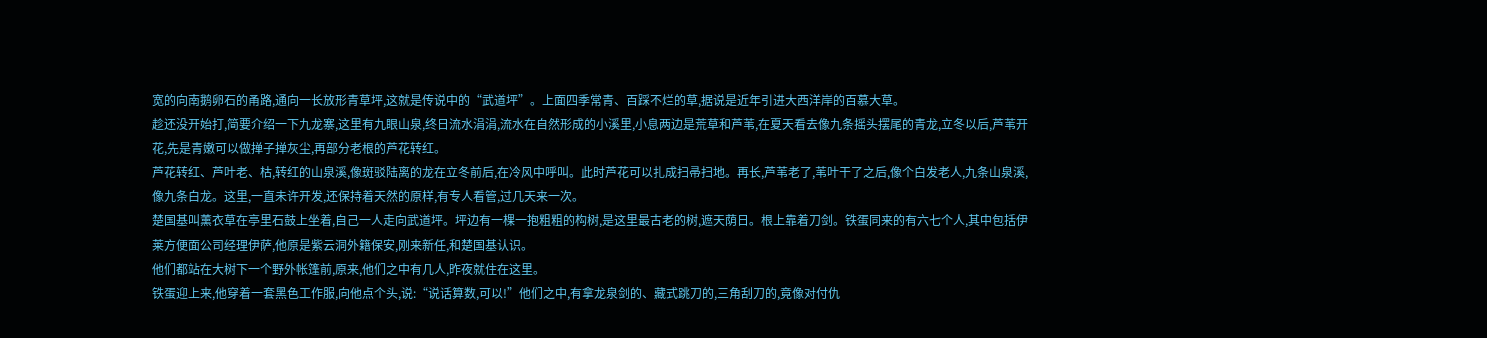宽的向南鹅卵石的甬路,通向一长放形青草坪,这就是传说中的“武道坪”。上面四季常青、百踩不烂的草,据说是近年引进大西洋岸的百慕大草。
趁还没开始打,简要介绍一下九龙寨,这里有九眼山泉,终日流水涓涓,流水在自然形成的小溪里,小息两边是荒草和芦苇,在夏天看去像九条摇头摆尾的青龙,立冬以后,芦苇开花,先是青嫩可以做掸子掸灰尘,再部分老根的芦花转红。
芦花转红、芦叶老、枯,转红的山泉溪,像斑驳陆离的龙在立冬前后,在冷风中呼叫。此时芦花可以扎成扫帚扫地。再长,芦苇老了,苇叶干了之后,像个白发老人,九条山泉溪,像九条白龙。这里,一直未许开发,还保持着天然的原样,有专人看管,过几天来一次。
楚国基叫薰衣草在亭里石鼓上坐着,自己一人走向武道坪。坪边有一棵一抱粗粗的构树,是这里最古老的树,遮天荫日。根上靠着刀剑。铁蛋同来的有六七个人,其中包括伊莱方便面公司经理伊萨,他原是紫云洞外籍保安,刚来新任,和楚国基认识。
他们都站在大树下一个野外帐篷前,原来,他们之中有几人,昨夜就住在这里。
铁蛋迎上来,他穿着一套黑色工作服,向他点个头,说:“说话算数,可以!”他们之中,有拿龙泉剑的、藏式跳刀的,三角刮刀的,竟像对付仇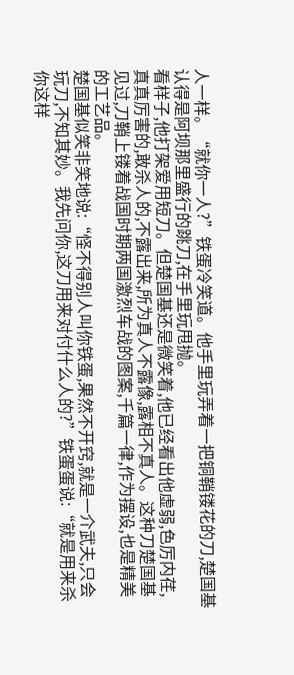人一样。“就你一人?”铁蛋冷笑道。他手里玩弄着一把铜鞘镂花的刀,楚国基认得是阿坝那里盛行的跳刀,在手里玩甩抛。
看样子,他打架爱用短刀。但楚国基还是微笑着,他已经看出他虚弱,色厉内荏,真真厉害的,敢杀人的,不露出来,所为真人不露像,露相不真人。这种刀楚国基见过,刀鞘上镂着战国时期两国激烈车战的图案,千篇一律,作为摆设,也是精美的工艺品。
楚国基似笑非笑地说:“怪不得别人叫你铁蛋,果然不开窍,就是一介武夫,只会玩刀,不知其妙。我先问你,这刀用来对付什么人的?”铁蛋蛋说:“就是用来杀你这样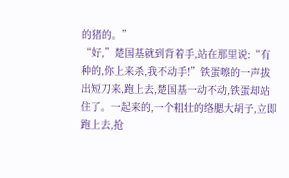的猪的。”
“好,”楚国基就到背着手,站在那里说:“有种的,你上来杀,我不动手!”铁蛋嚓的一声拔出短刀来,跑上去,楚国基一动不动,铁蛋却站住了。一起来的,一个粗壮的络腮大胡子,立即跑上去,抢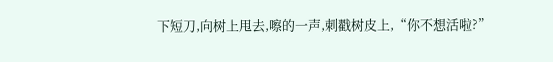下短刀,向树上甩去,嚓的一声,刺戳树皮上,“你不想活啦?”